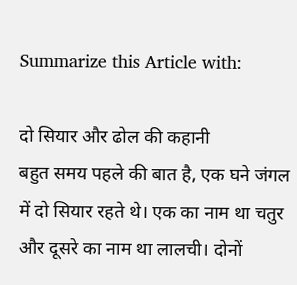Summarize this Article with:

दो सियार और ढोल की कहानी
बहुत समय पहले की बात है, एक घने जंगल में दो सियार रहते थे। एक का नाम था चतुर और दूसरे का नाम था लालची। दोनों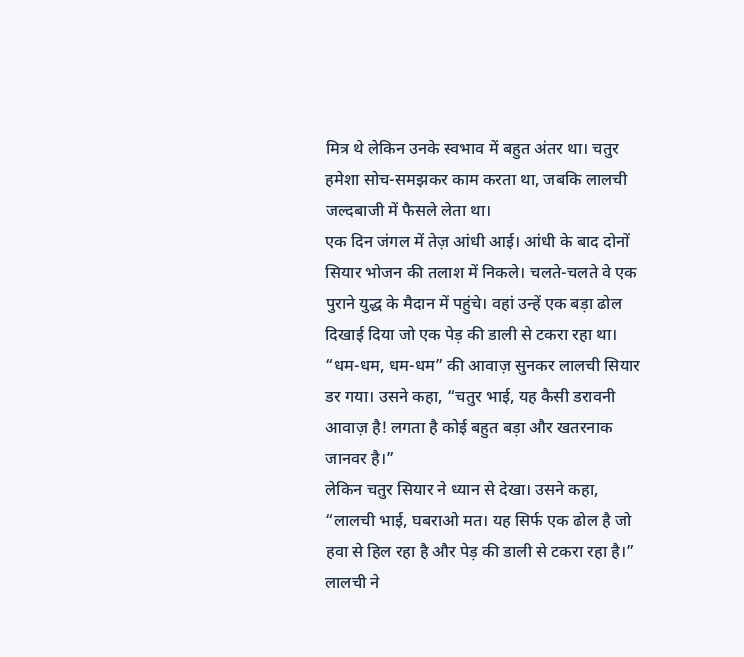मित्र थे लेकिन उनके स्वभाव में बहुत अंतर था। चतुर हमेशा सोच-समझकर काम करता था, जबकि लालची जल्दबाजी में फैसले लेता था।
एक दिन जंगल में तेज़ आंधी आई। आंधी के बाद दोनों सियार भोजन की तलाश में निकले। चलते-चलते वे एक पुराने युद्ध के मैदान में पहुंचे। वहां उन्हें एक बड़ा ढोल दिखाई दिया जो एक पेड़ की डाली से टकरा रहा था।
“धम-धम, धम-धम” की आवाज़ सुनकर लालची सियार डर गया। उसने कहा, “चतुर भाई, यह कैसी डरावनी आवाज़ है! लगता है कोई बहुत बड़ा और खतरनाक जानवर है।”
लेकिन चतुर सियार ने ध्यान से देखा। उसने कहा, “लालची भाई, घबराओ मत। यह सिर्फ एक ढोल है जो हवा से हिल रहा है और पेड़ की डाली से टकरा रहा है।”
लालची ने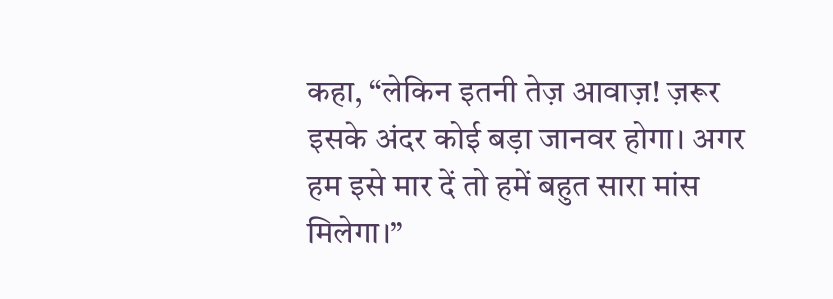कहा, “लेकिन इतनी तेज़ आवाज़! ज़रूर इसके अंदर कोई बड़ा जानवर होगा। अगर हम इसे मार दें तो हमें बहुत सारा मांस मिलेगा।”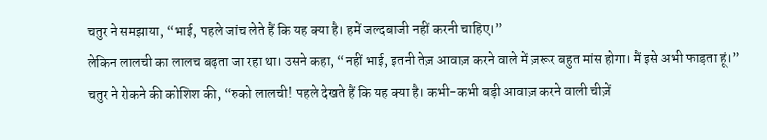चतुर ने समझाया, “भाई, पहले जांच लेते हैं कि यह क्या है। हमें जल्दबाजी नहीं करनी चाहिए।”
लेकिन लालची का लालच बढ़ता जा रहा था। उसने कहा, “नहीं भाई, इतनी तेज़ आवाज़ करने वाले में ज़रूर बहुत मांस होगा। मैं इसे अभी फाड़ता हूं।”
चतुर ने रोकने की कोशिश की, “रुको लालची! पहले देखते हैं कि यह क्या है। कभी-कभी बड़ी आवाज़ करने वाली चीज़ें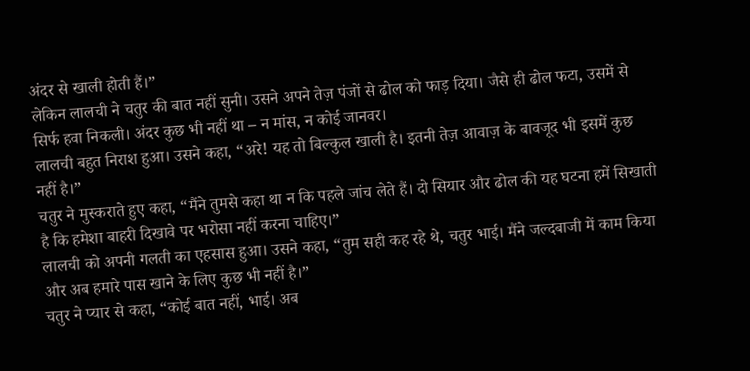अंदर से खाली होती हैं।”
लेकिन लालची ने चतुर की बात नहीं सुनी। उसने अपने तेज़ पंजों से ढोल को फाड़ दिया। जैसे ही ढोल फटा, उसमें से सिर्फ हवा निकली। अंदर कुछ भी नहीं था – न मांस, न कोई जानवर।
लालची बहुत निराश हुआ। उसने कहा, “अरे! यह तो बिल्कुल खाली है। इतनी तेज़ आवाज़ के बावजूद भी इसमें कुछ नहीं है।”
चतुर ने मुस्कराते हुए कहा, “मैंने तुमसे कहा था न कि पहले जांच लेते हैं। दो सियार और ढोल की यह घटना हमें सिखाती है कि हमेशा बाहरी दिखावे पर भरोसा नहीं करना चाहिए।”
लालची को अपनी गलती का एहसास हुआ। उसने कहा, “तुम सही कह रहे थे, चतुर भाई। मैंने जल्दबाजी में काम किया और अब हमारे पास खाने के लिए कुछ भी नहीं है।”
चतुर ने प्यार से कहा, “कोई बात नहीं, भाई। अब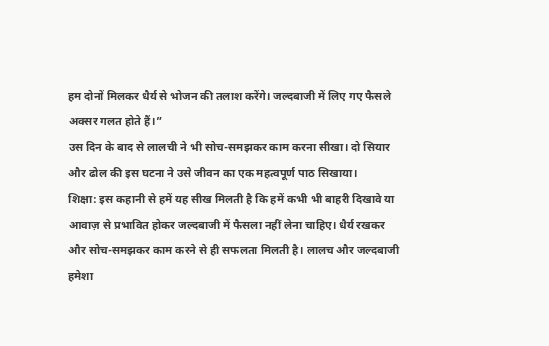हम दोनों मिलकर धैर्य से भोजन की तलाश करेंगे। जल्दबाजी में लिए गए फैसले अक्सर गलत होते हैं।”
उस दिन के बाद से लालची ने भी सोच-समझकर काम करना सीखा। दो सियार और ढोल की इस घटना ने उसे जीवन का एक महत्वपूर्ण पाठ सिखाया।
शिक्षा: इस कहानी से हमें यह सीख मिलती है कि हमें कभी भी बाहरी दिखावे या आवाज़ से प्रभावित होकर जल्दबाजी में फैसला नहीं लेना चाहिए। धैर्य रखकर और सोच-समझकर काम करने से ही सफलता मिलती है। लालच और जल्दबाजी हमेशा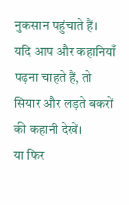नुकसान पहुंचाते हैं।
यदि आप और कहानियाँ पढ़ना चाहते हैं, तो सियार और लड़ते बकरों की कहानी देखें।
या फिर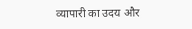व्यापारी का उदय और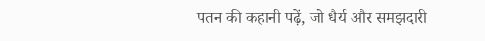पतन की कहानी पढ़ें, जो धैर्य और समझदारी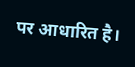पर आधारित है।